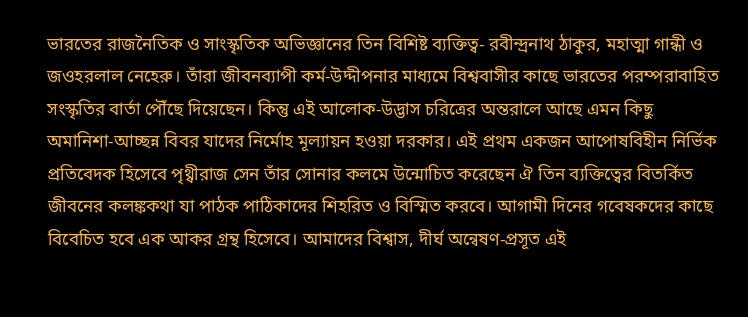ভারতের রাজনৈতিক ও সাংস্কৃতিক অভিজ্ঞানের তিন বিশিষ্ট ব্যক্তিত্ব- রবীন্দ্রনাথ ঠাকুর, মহাত্মা গান্ধী ও জওহরলাল নেহেরু। তাঁরা জীবনব্যাপী কর্ম-উদ্দীপনার মাধ্যমে বিশ্ববাসীর কাছে ভারতের পরম্পরাবাহিত সংস্কৃতির বার্তা পৌঁছে দিয়েছেন। কিন্তু এই আলোক-উদ্ভাস চরিত্রের অন্তরালে আছে এমন কিছু অমানিশা-আচ্ছন্ন বিবর যাদের নির্মোহ মূল্যায়ন হওয়া দরকার। এই প্রথম একজন আপোষবিহীন নির্ভিক প্রতিবেদক হিসেবে পৃথ্বীরাজ সেন তাঁর সোনার কলমে উন্মোচিত করেছেন ঐ তিন ব্যক্তিত্বের বিতর্কিত জীবনের কলঙ্ককথা যা পাঠক পাঠিকাদের শিহরিত ও বিস্মিত করবে। আগামী দিনের গবেষকদের কাছে বিবেচিত হবে এক আকর গ্রন্থ হিসেবে। আমাদের বিশ্বাস, দীর্ঘ অন্বেষণ-প্রসূত এই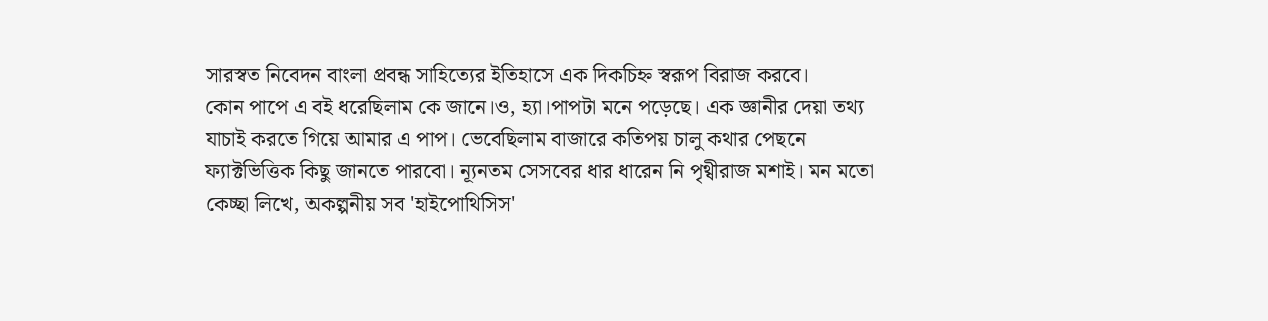সারস্বত নিবেদন বাংলা প্রবন্ধ সাহিত্যের ইতিহাসে এক দিকচিহ্ন স্বরূপ বিরাজ করবে।
কোন পাপে এ বই ধরেছিলাম কে জানে।ও, হ্যা।পাপটা মনে পড়েছে। এক জ্ঞানীর দেয়া তথ্য যাচাই করতে গিয়ে আমার এ পাপ। ভেবেছিলাম বাজারে কতিপয় চালু কথার পেছনে ফ্যাক্টভিত্তিক কিছু জানতে পারবো। ন্যূনতম সেসবের ধার ধারেন নি পৃথ্বীরাজ মশাই। মন মতো কেচ্ছা লিখে, অকল্পনীয় সব 'হাইপোথিসিস'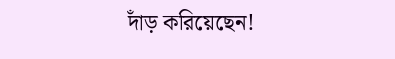দাঁড় করিয়েছেন!